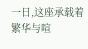一日,这座承载着繁华与喧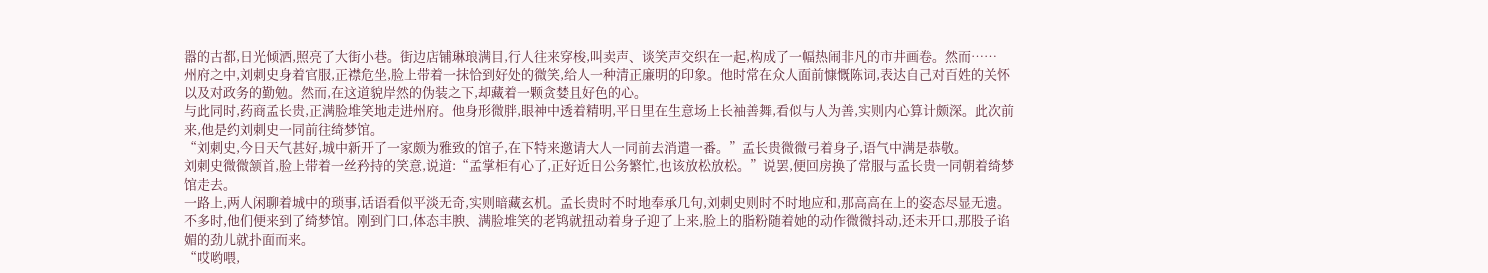嚣的古都,日光倾洒,照亮了大街小巷。街边店铺琳琅满目,行人往来穿梭,叫卖声、谈笑声交织在一起,构成了一幅热闹非凡的市井画卷。然而……
州府之中,刘刺史身着官服,正襟危坐,脸上带着一抹恰到好处的微笑,给人一种清正廉明的印象。他时常在众人面前慷慨陈词,表达自己对百姓的关怀以及对政务的勤勉。然而,在这道貌岸然的伪装之下,却藏着一颗贪婪且好色的心。
与此同时,药商孟长贵,正满脸堆笑地走进州府。他身形微胖,眼神中透着精明,平日里在生意场上长袖善舞,看似与人为善,实则内心算计颇深。此次前来,他是约刘刺史一同前往绮梦馆。
“刘刺史,今日天气甚好,城中新开了一家颇为雅致的馆子,在下特来邀请大人一同前去消遣一番。”孟长贵微微弓着身子,语气中满是恭敬。
刘刺史微微颔首,脸上带着一丝矜持的笑意,说道:“孟掌柜有心了,正好近日公务繁忙,也该放松放松。”说罢,便回房换了常服与孟长贵一同朝着绮梦馆走去。
一路上,两人闲聊着城中的琐事,话语看似平淡无奇,实则暗藏玄机。孟长贵时不时地奉承几句,刘刺史则时不时地应和,那高高在上的姿态尽显无遗。
不多时,他们便来到了绮梦馆。刚到门口,体态丰腴、满脸堆笑的老鸨就扭动着身子迎了上来,脸上的脂粉随着她的动作微微抖动,还未开口,那股子谄媚的劲儿就扑面而来。
“哎哟喂,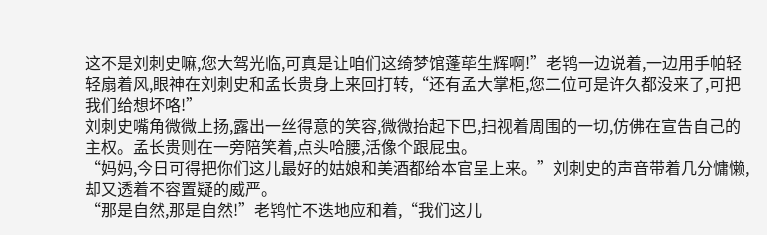这不是刘刺史嘛,您大驾光临,可真是让咱们这绮梦馆蓬荜生辉啊!”老鸨一边说着,一边用手帕轻轻扇着风,眼神在刘刺史和孟长贵身上来回打转,“还有孟大掌柜,您二位可是许久都没来了,可把我们给想坏咯!”
刘刺史嘴角微微上扬,露出一丝得意的笑容,微微抬起下巴,扫视着周围的一切,仿佛在宣告自己的主权。孟长贵则在一旁陪笑着,点头哈腰,活像个跟屁虫。
“妈妈,今日可得把你们这儿最好的姑娘和美酒都给本官呈上来。”刘刺史的声音带着几分慵懒,却又透着不容置疑的威严。
“那是自然,那是自然!”老鸨忙不迭地应和着,“我们这儿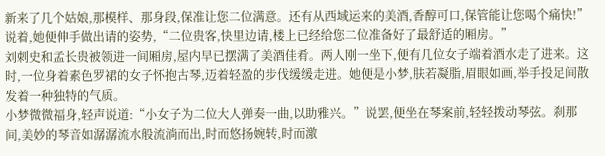新来了几个姑娘,那模样、那身段,保准让您二位满意。还有从西域运来的美酒,香醇可口,保管能让您喝个痛快!”说着,她便伸手做出请的姿势,“二位贵客,快里边请,楼上已经给您二位准备好了最舒适的厢房。”
刘刺史和孟长贵被领进一间厢房,屋内早已摆满了美酒佳肴。两人刚一坐下,便有几位女子端着酒水走了进来。这时,一位身着素色罗裙的女子怀抱古琴,迈着轻盈的步伐缓缓走进。她便是小梦,肤若凝脂,眉眼如画,举手投足间散发着一种独特的气质。
小梦微微福身,轻声说道:“小女子为二位大人弹奏一曲,以助雅兴。”说罢,便坐在琴案前,轻轻拨动琴弦。刹那间,美妙的琴音如潺潺流水般流淌而出,时而悠扬婉转,时而激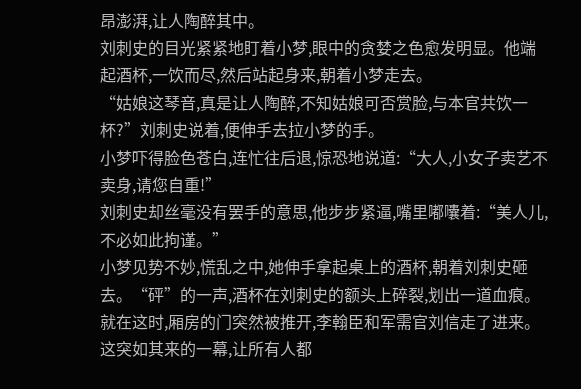昂澎湃,让人陶醉其中。
刘刺史的目光紧紧地盯着小梦,眼中的贪婪之色愈发明显。他端起酒杯,一饮而尽,然后站起身来,朝着小梦走去。
“姑娘这琴音,真是让人陶醉,不知姑娘可否赏脸,与本官共饮一杯?”刘刺史说着,便伸手去拉小梦的手。
小梦吓得脸色苍白,连忙往后退,惊恐地说道:“大人,小女子卖艺不卖身,请您自重!”
刘刺史却丝毫没有罢手的意思,他步步紧逼,嘴里嘟囔着:“美人儿,不必如此拘谨。”
小梦见势不妙,慌乱之中,她伸手拿起桌上的酒杯,朝着刘刺史砸去。“砰”的一声,酒杯在刘刺史的额头上碎裂,划出一道血痕。
就在这时,厢房的门突然被推开,李翰臣和军需官刘信走了进来。这突如其来的一幕,让所有人都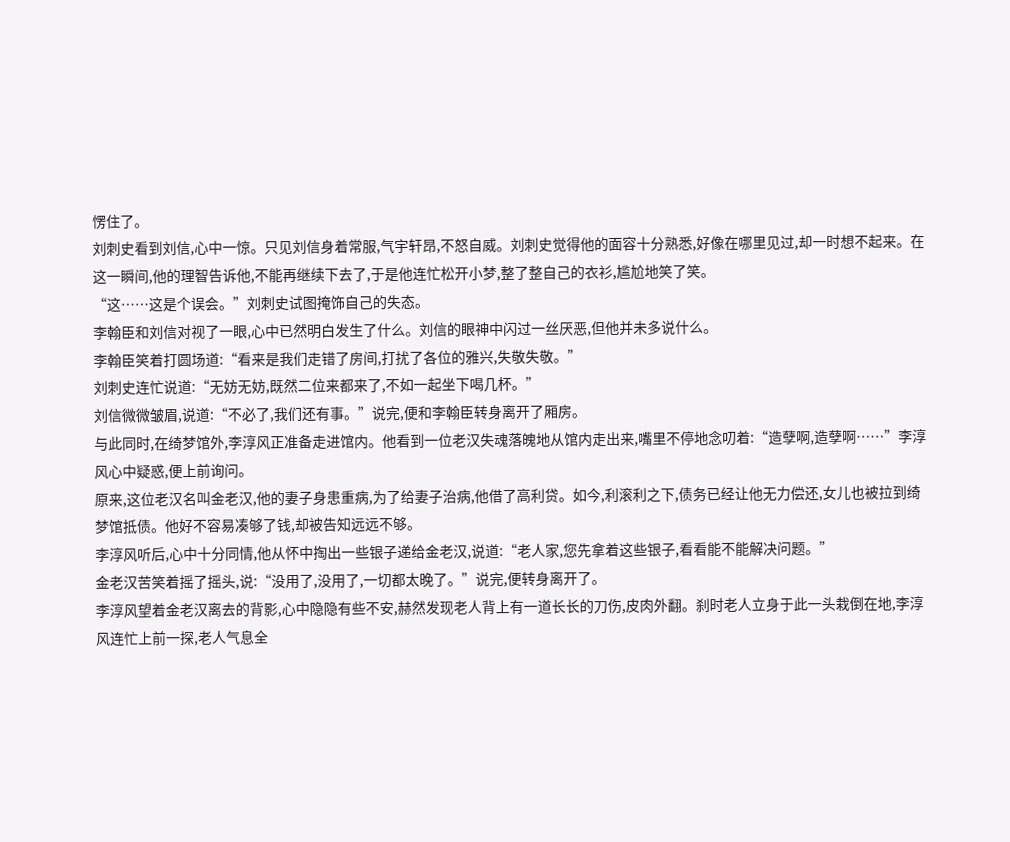愣住了。
刘刺史看到刘信,心中一惊。只见刘信身着常服,气宇轩昂,不怒自威。刘刺史觉得他的面容十分熟悉,好像在哪里见过,却一时想不起来。在这一瞬间,他的理智告诉他,不能再继续下去了,于是他连忙松开小梦,整了整自己的衣衫,尴尬地笑了笑。
“这……这是个误会。”刘刺史试图掩饰自己的失态。
李翰臣和刘信对视了一眼,心中已然明白发生了什么。刘信的眼神中闪过一丝厌恶,但他并未多说什么。
李翰臣笑着打圆场道:“看来是我们走错了房间,打扰了各位的雅兴,失敬失敬。”
刘刺史连忙说道:“无妨无妨,既然二位来都来了,不如一起坐下喝几杯。”
刘信微微皱眉,说道:“不必了,我们还有事。”说完,便和李翰臣转身离开了厢房。
与此同时,在绮梦馆外,李淳风正准备走进馆内。他看到一位老汉失魂落魄地从馆内走出来,嘴里不停地念叨着:“造孽啊,造孽啊……”李淳风心中疑惑,便上前询问。
原来,这位老汉名叫金老汉,他的妻子身患重病,为了给妻子治病,他借了高利贷。如今,利滚利之下,债务已经让他无力偿还,女儿也被拉到绮梦馆抵债。他好不容易凑够了钱,却被告知远远不够。
李淳风听后,心中十分同情,他从怀中掏出一些银子递给金老汉,说道:“老人家,您先拿着这些银子,看看能不能解决问题。”
金老汉苦笑着摇了摇头,说:“没用了,没用了,一切都太晚了。”说完,便转身离开了。
李淳风望着金老汉离去的背影,心中隐隐有些不安,赫然发现老人背上有一道长长的刀伤,皮肉外翻。刹时老人立身于此一头栽倒在地,李淳风连忙上前一探,老人气息全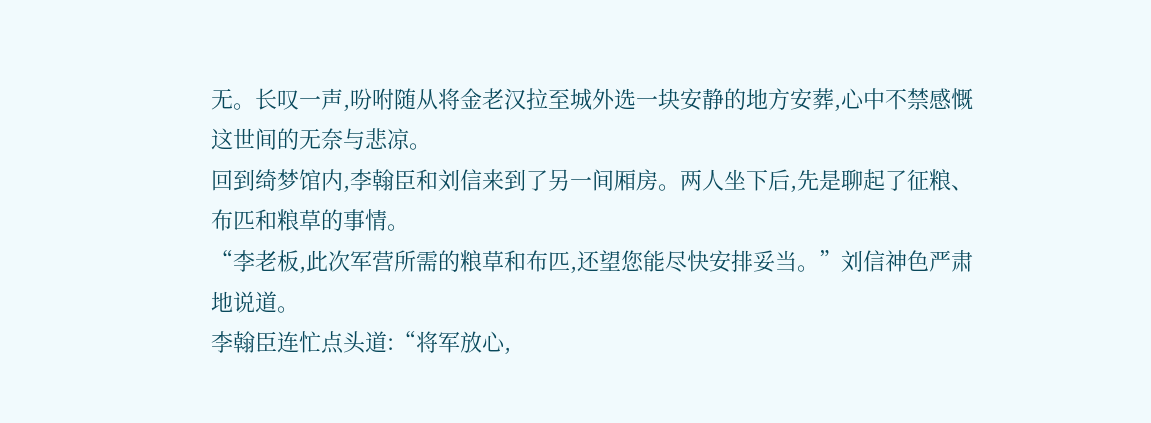无。长叹一声,吩咐随从将金老汉拉至城外选一块安静的地方安葬,心中不禁感慨这世间的无奈与悲凉。
回到绮梦馆内,李翰臣和刘信来到了另一间厢房。两人坐下后,先是聊起了征粮、布匹和粮草的事情。
“李老板,此次军营所需的粮草和布匹,还望您能尽快安排妥当。”刘信神色严肃地说道。
李翰臣连忙点头道:“将军放心,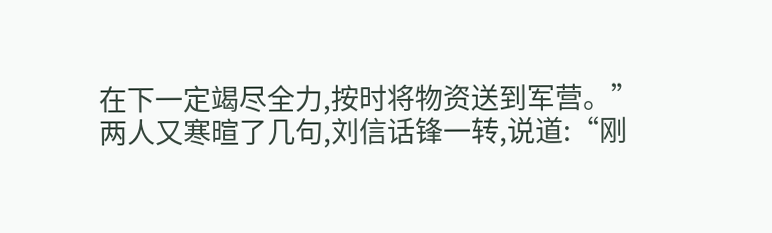在下一定竭尽全力,按时将物资送到军营。”
两人又寒暄了几句,刘信话锋一转,说道:“刚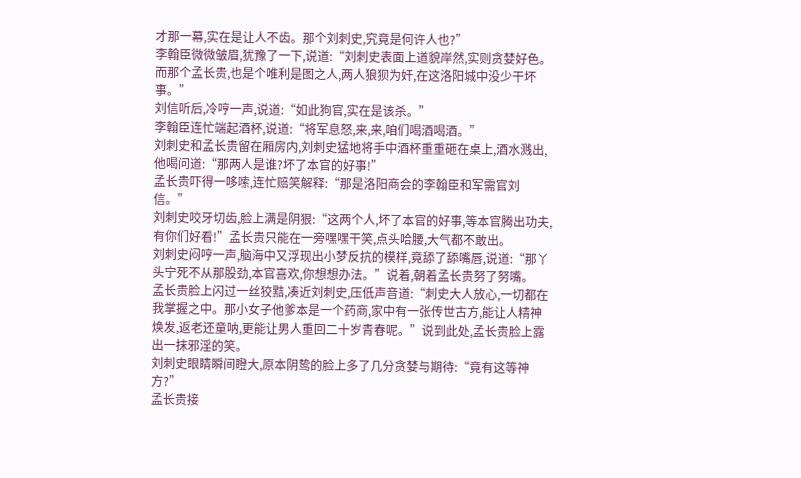才那一幕,实在是让人不齿。那个刘刺史,究竟是何许人也?”
李翰臣微微皱眉,犹豫了一下,说道:“刘刺史表面上道貌岸然,实则贪婪好色。而那个孟长贵,也是个唯利是图之人,两人狼狈为奸,在这洛阳城中没少干坏事。”
刘信听后,冷哼一声,说道:“如此狗官,实在是该杀。”
李翰臣连忙端起酒杯,说道:“将军息怒,来,来,咱们喝酒喝酒。”
刘刺史和孟长贵留在厢房内,刘刺史猛地将手中酒杯重重砸在桌上,酒水溅出,他喝问道:“那两人是谁?坏了本官的好事!”
孟长贵吓得一哆嗦,连忙赔笑解释:“那是洛阳商会的李翰臣和军需官刘信。”
刘刺史咬牙切齿,脸上满是阴狠:“这两个人,坏了本官的好事,等本官腾出功夫,有你们好看!”孟长贵只能在一旁嘿嘿干笑,点头哈腰,大气都不敢出。
刘刺史闷哼一声,脑海中又浮现出小梦反抗的模样,竟舔了舔嘴唇,说道:“那丫头宁死不从那股劲,本官喜欢,你想想办法。”说着,朝着孟长贵努了努嘴。
孟长贵脸上闪过一丝狡黠,凑近刘刺史,压低声音道:“刺史大人放心,一切都在我掌握之中。那小女子他爹本是一个药商,家中有一张传世古方,能让人精神焕发,返老还童呐,更能让男人重回二十岁青春呢。”说到此处,孟长贵脸上露出一抹邪淫的笑。
刘刺史眼睛瞬间瞪大,原本阴鸷的脸上多了几分贪婪与期待:“竟有这等神方?”
孟长贵接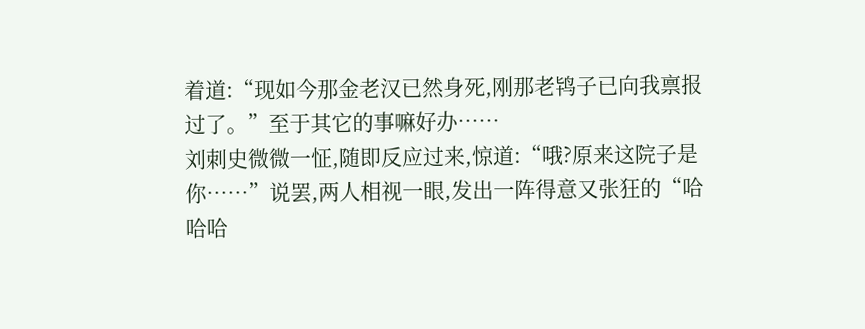着道:“现如今那金老汉已然身死,刚那老鸨子已向我禀报过了。”至于其它的事嘛好办……
刘刺史微微一怔,随即反应过来,惊道:“哦?原来这院子是你……”说罢,两人相视一眼,发出一阵得意又张狂的“哈哈哈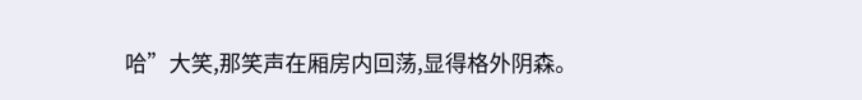哈”大笑,那笑声在厢房内回荡,显得格外阴森。